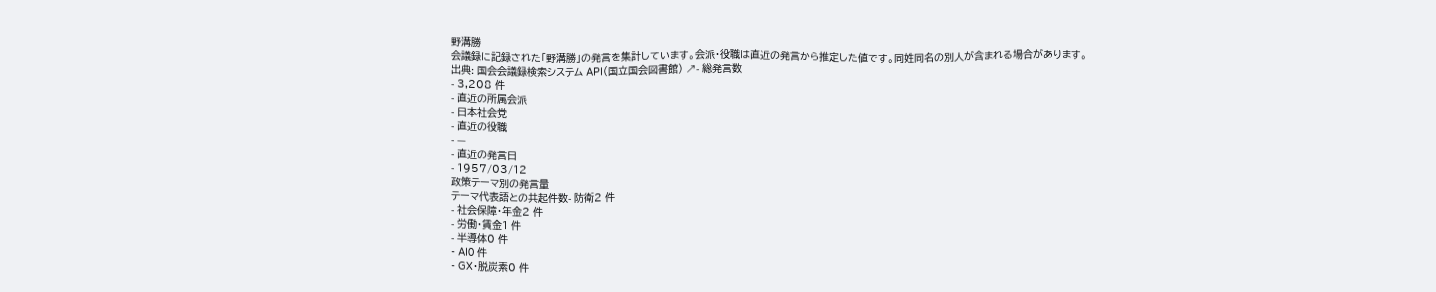野溝勝
会議録に記録された「野溝勝」の発言を集計しています。会派・役職は直近の発言から推定した値です。同姓同名の別人が含まれる場合があります。
出典: 国会会議録検索システム API(国立国会図書館) ↗- 総発言数
- 3,208 件
- 直近の所属会派
- 日本社会党
- 直近の役職
- —
- 直近の発言日
- 1957/03/12
政策テーマ別の発言量
テーマ代表語との共起件数- 防衛2 件
- 社会保障・年金2 件
- 労働・賃金1 件
- 半導体0 件
- AI0 件
- GX・脱炭素0 件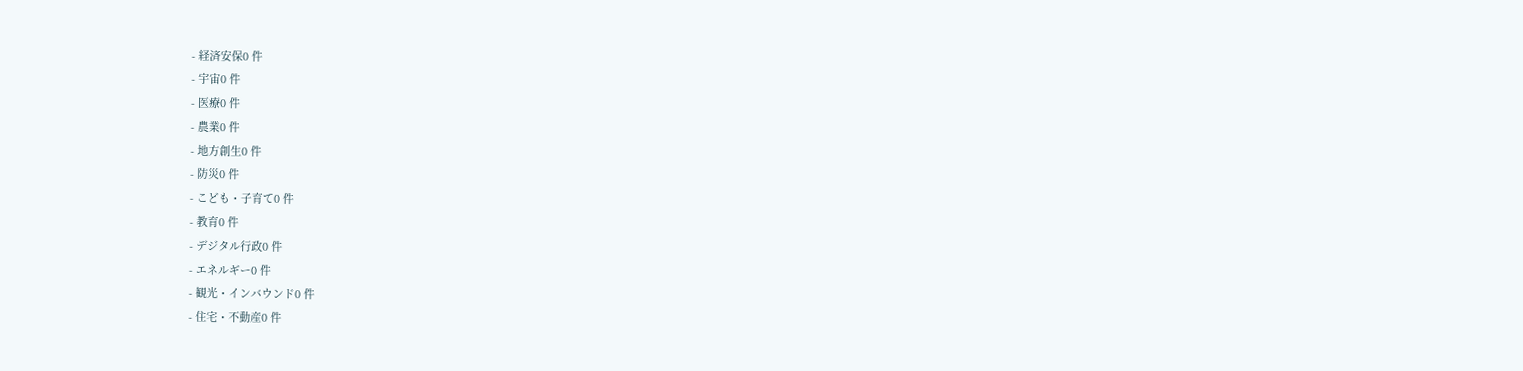- 経済安保0 件
- 宇宙0 件
- 医療0 件
- 農業0 件
- 地方創生0 件
- 防災0 件
- こども・子育て0 件
- 教育0 件
- デジタル行政0 件
- エネルギー0 件
- 観光・インバウンド0 件
- 住宅・不動産0 件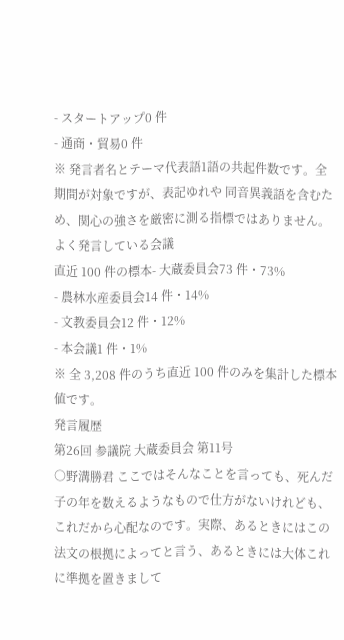- スタートアップ0 件
- 通商・貿易0 件
※ 発言者名とテーマ代表語1語の共起件数です。全期間が対象ですが、表記ゆれや 同音異義語を含むため、関心の強さを厳密に測る指標ではありません。
よく発言している会議
直近 100 件の標本- 大蔵委員会73 件・73%
- 農林水産委員会14 件・14%
- 文教委員会12 件・12%
- 本会議1 件・1%
※ 全 3,208 件のうち直近 100 件のみを集計した標本値です。
発言履歴
第26回 参議院 大蔵委員会 第11号
○野溝勝君 ここではそんなことを言っても、死んだ子の年を数えるようなもので仕方がないけれども、これだから心配なのです。実際、あるときにはこの法文の根拠によってと言う、あるときには大体これに準拠を置きまして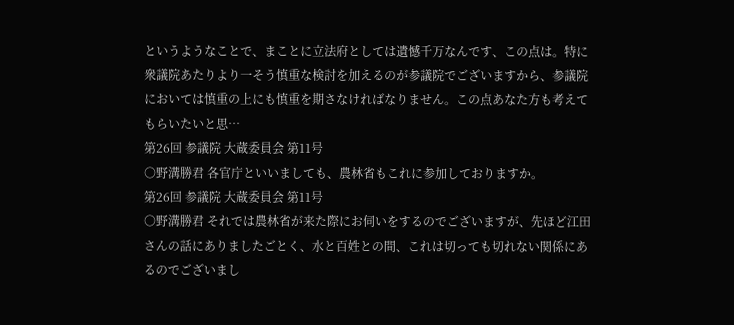というようなことで、まことに立法府としては遺憾千万なんです、この点は。特に衆議院あたりより一そう慎重な検討を加えるのが参議院でございますから、参議院においては慎重の上にも慎重を期さなければなりません。この点あなた方も考えてもらいたいと思…
第26回 参議院 大蔵委員会 第11号
○野溝勝君 各官庁といいましても、農林省もこれに参加しておりますか。
第26回 参議院 大蔵委員会 第11号
○野溝勝君 それでは農林省が来た際にお伺いをするのでございますが、先ほど江田さんの話にありましたごとく、水と百姓との間、これは切っても切れない関係にあるのでございまし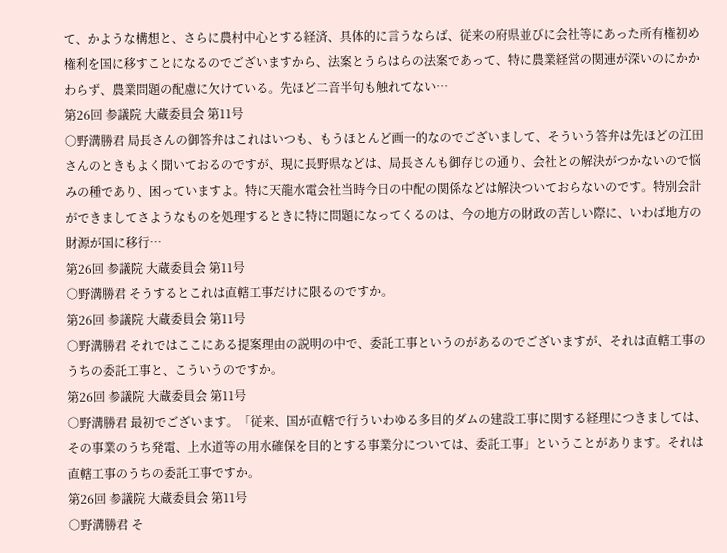て、かような構想と、さらに農村中心とする経済、具体的に言うならば、従来の府県並びに会社等にあった所有権初め権利を国に移すことになるのでございますから、法案とうらはらの法案であって、特に農業経営の関連が深いのにかかわらず、農業問題の配慮に欠けている。先ほど二音半句も触れてない…
第26回 参議院 大蔵委員会 第11号
○野溝勝君 局長さんの御答弁はこれはいつも、もうほとんど画一的なのでございまして、そういう答弁は先ほどの江田さんのときもよく聞いておるのですが、現に長野県などは、局長さんも御存じの通り、会社との解決がつかないので悩みの種であり、困っていますよ。特に天龍水電会社当時今日の中配の関係などは解決ついておらないのです。特別会計ができましてさようなものを処理するときに特に問題になってくるのは、今の地方の財政の苦しい際に、いわば地方の財源が国に移行…
第26回 参議院 大蔵委員会 第11号
○野溝勝君 そうするとこれは直轄工事だけに限るのですか。
第26回 参議院 大蔵委員会 第11号
○野溝勝君 それではここにある提案理由の説明の中で、委託工事というのがあるのでございますが、それは直轄工事のうちの委託工事と、こういうのですか。
第26回 参議院 大蔵委員会 第11号
○野溝勝君 最初でございます。「従来、国が直轄で行ういわゆる多目的ダムの建設工事に関する経理につきましては、その事業のうち発電、上水道等の用水確保を目的とする事業分については、委託工事」ということがあります。それは直轄工事のうちの委託工事ですか。
第26回 参議院 大蔵委員会 第11号
○野溝勝君 そ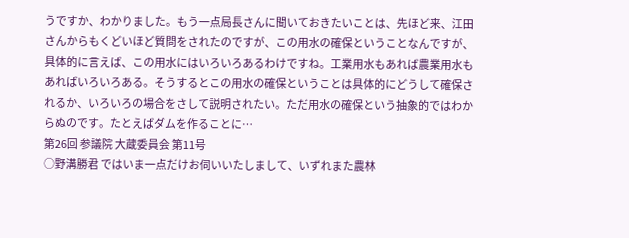うですか、わかりました。もう一点局長さんに聞いておきたいことは、先ほど来、江田さんからもくどいほど質問をされたのですが、この用水の確保ということなんですが、具体的に言えば、この用水にはいろいろあるわけですね。工業用水もあれば農業用水もあればいろいろある。そうするとこの用水の確保ということは具体的にどうして確保されるか、いろいろの場合をさして説明されたい。ただ用水の確保という抽象的ではわからぬのです。たとえばダムを作ることに…
第26回 参議院 大蔵委員会 第11号
○野溝勝君 ではいま一点だけお伺いいたしまして、いずれまた農林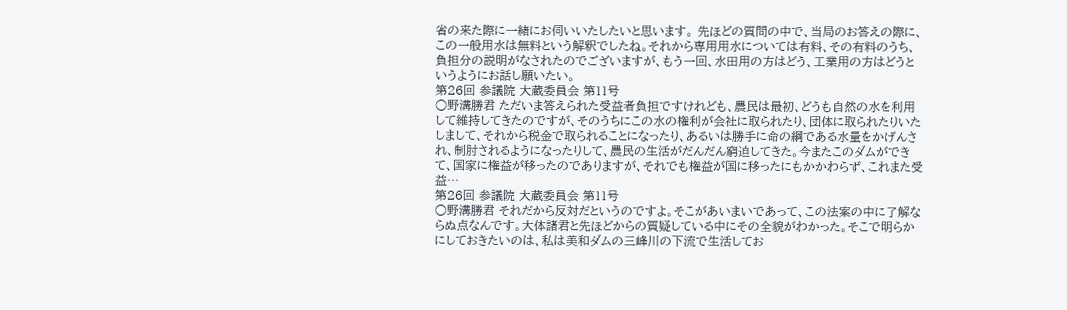省の来た際に一緒にお伺いいたしたいと思います。 先ほどの質問の中で、当局のお答えの際に、この一般用水は無料という解釈でしたね。それから専用用水については有料、その有料のうち、負担分の説明がなされたのでございますが、もう一回、水田用の方はどう、工業用の方はどうというようにお話し願いたい。
第26回 参議院 大蔵委員会 第11号
○野溝勝君 ただいま答えられた受益者負担ですけれども、農民は最初、どうも自然の水を利用して維持してきたのですが、そのうちにこの水の権利が会社に取られたり、団体に取られたりいたしまして、それから税金で取られることになったり、あるいは勝手に命の綱である水量をかげんされ、制肘されるようになったりして、農民の生活がだんだん窮迫してきた。今またこのダムができて、国家に権益が移ったのでありますが、それでも権益が国に移ったにもかかわらず、これまた受益…
第26回 参議院 大蔵委員会 第11号
○野溝勝君 それだから反対だというのですよ。そこがあいまいであって、この法案の中に了解ならぬ点なんです。大体諸君と先ほどからの質疑している中にその全貌がわかった。そこで明らかにしておきたいのは、私は美和ダムの三峰川の下流で生活してお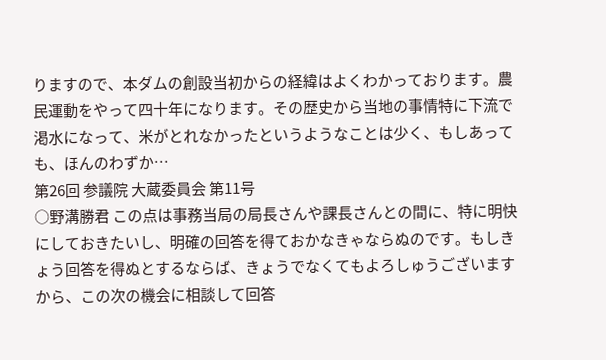りますので、本ダムの創設当初からの経緯はよくわかっております。農民運動をやって四十年になります。その歴史から当地の事情特に下流で渇水になって、米がとれなかったというようなことは少く、もしあっても、ほんのわずか…
第26回 参議院 大蔵委員会 第11号
○野溝勝君 この点は事務当局の局長さんや課長さんとの間に、特に明快にしておきたいし、明確の回答を得ておかなきゃならぬのです。もしきょう回答を得ぬとするならば、きょうでなくてもよろしゅうございますから、この次の機会に相談して回答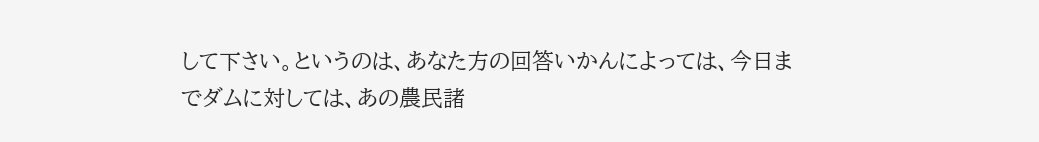して下さい。というのは、あなた方の回答いかんによっては、今日までダムに対しては、あの農民諸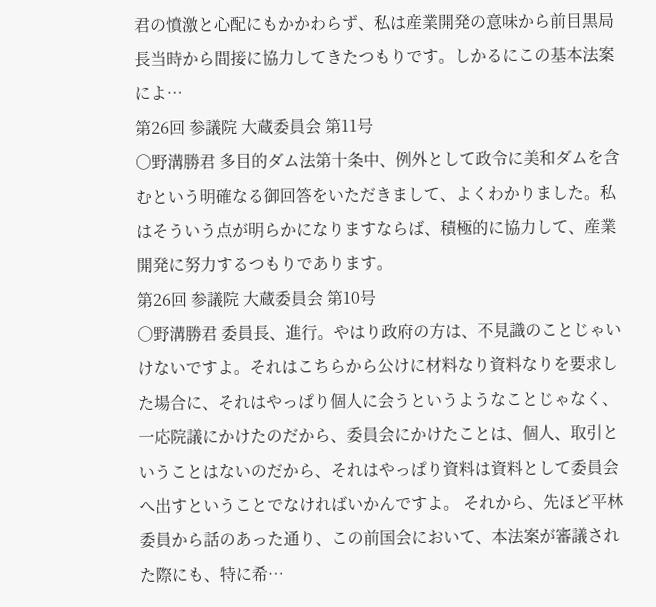君の憤激と心配にもかかわらず、私は産業開発の意味から前目黒局長当時から間接に協力してきたつもりです。しかるにこの基本法案によ…
第26回 参議院 大蔵委員会 第11号
○野溝勝君 多目的ダム法第十条中、例外として政令に美和ダムを含むという明確なる御回答をいただきまして、よくわかりました。私はそういう点が明らかになりますならば、積極的に協力して、産業開発に努力するつもりであります。
第26回 参議院 大蔵委員会 第10号
○野溝勝君 委員長、進行。やはり政府の方は、不見識のことじゃいけないですよ。それはこちらから公けに材料なり資料なりを要求した場合に、それはやっぱり個人に会うというようなことじゃなく、一応院議にかけたのだから、委員会にかけたことは、個人、取引ということはないのだから、それはやっぱり資料は資料として委員会へ出すということでなければいかんですよ。 それから、先ほど平林委員から話のあった通り、この前国会において、本法案が審議された際にも、特に希…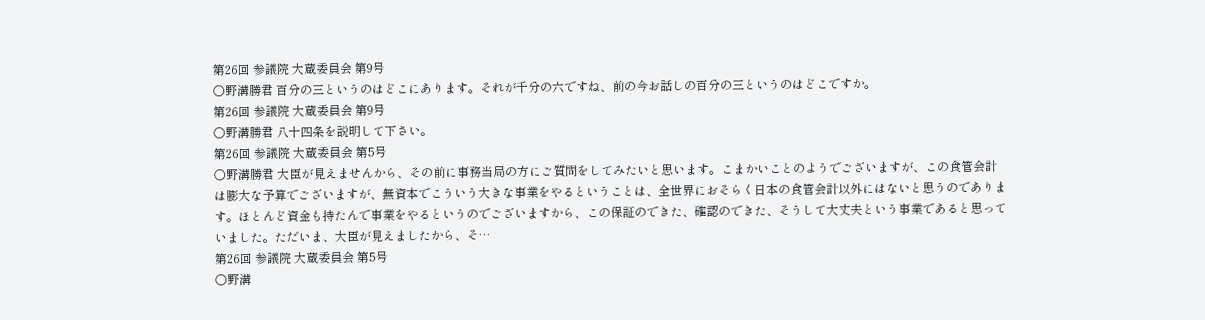第26回 参議院 大蔵委員会 第9号
○野溝勝君 百分の三というのはどこにあります。それが千分の六ですね、前の今お話しの百分の三というのはどこですか。
第26回 参議院 大蔵委員会 第9号
○野溝勝君 八十四条を説明して下さい。
第26回 参議院 大蔵委員会 第5号
○野溝勝君 大臣が見えませんから、その前に事務当局の方にご質問をしてみたいと思います。こまかいことのようでございますが、この食管会計は膨大な予算でございますが、無資本でこういう大きな事業をやるということは、全世界におそらく日本の食管会計以外にはないと思うのであります。ほとんど資金も持たんで事業をやるというのでございますから、この保証のできた、確認のできた、そうして大丈夫という事業であると思っていました。ただいま、大臣が見えましたから、そ…
第26回 参議院 大蔵委員会 第5号
○野溝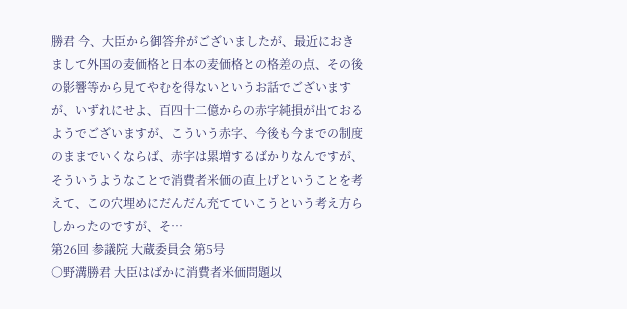勝君 今、大臣から御答弁がございましたが、最近におきまして外国の麦価格と日本の麦価格との格差の点、その後の影響等から見てやむを得ないというお話でございますが、いずれにせよ、百四十二億からの赤字純損が出ておるようでございますが、こういう赤字、今後も今までの制度のままでいくならば、赤字は累増するばかりなんですが、そういうようなことで消費者米価の直上げということを考えて、この穴埋めにだんだん充てていこうという考え方らしかったのですが、そ…
第26回 参議院 大蔵委員会 第5号
○野溝勝君 大臣はばかに消費者米価問題以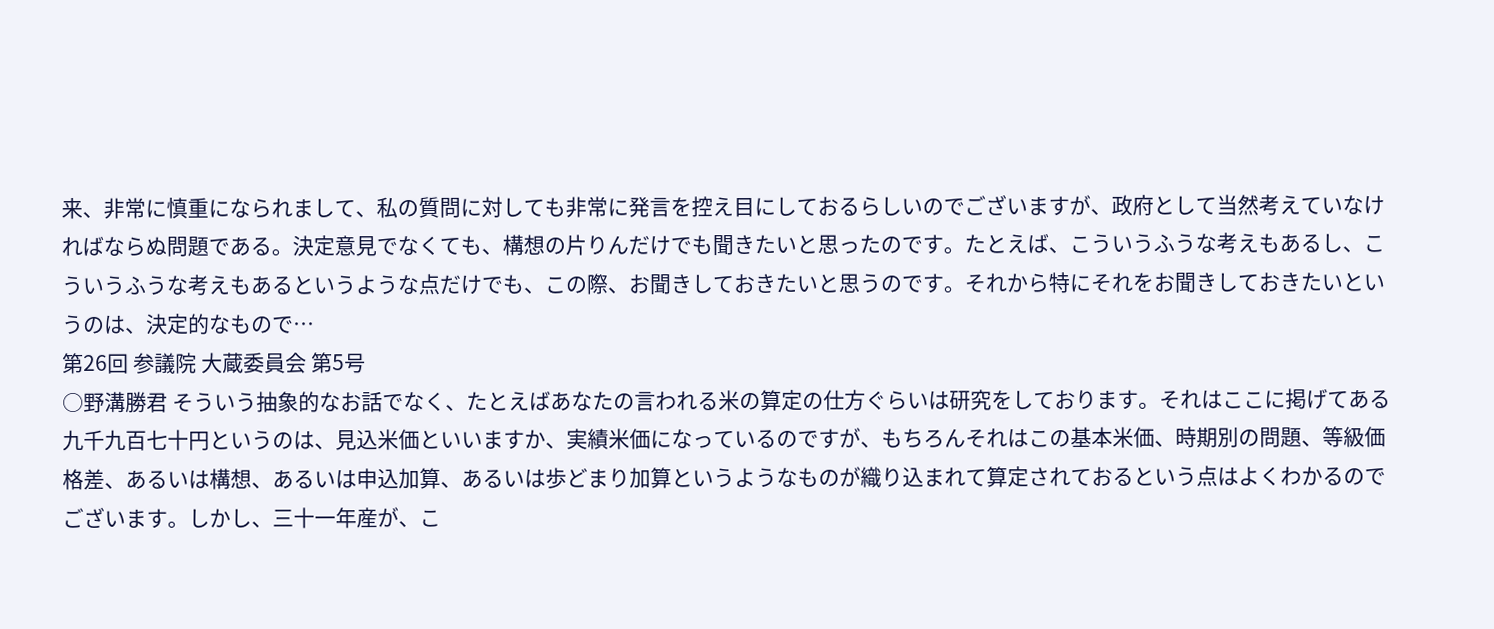来、非常に慎重になられまして、私の質問に対しても非常に発言を控え目にしておるらしいのでございますが、政府として当然考えていなければならぬ問題である。決定意見でなくても、構想の片りんだけでも聞きたいと思ったのです。たとえば、こういうふうな考えもあるし、こういうふうな考えもあるというような点だけでも、この際、お聞きしておきたいと思うのです。それから特にそれをお聞きしておきたいというのは、決定的なもので…
第26回 参議院 大蔵委員会 第5号
○野溝勝君 そういう抽象的なお話でなく、たとえばあなたの言われる米の算定の仕方ぐらいは研究をしております。それはここに掲げてある九千九百七十円というのは、見込米価といいますか、実績米価になっているのですが、もちろんそれはこの基本米価、時期別の問題、等級価格差、あるいは構想、あるいは申込加算、あるいは歩どまり加算というようなものが織り込まれて算定されておるという点はよくわかるのでございます。しかし、三十一年産が、こ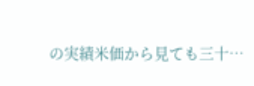の実績米価から見ても三十…